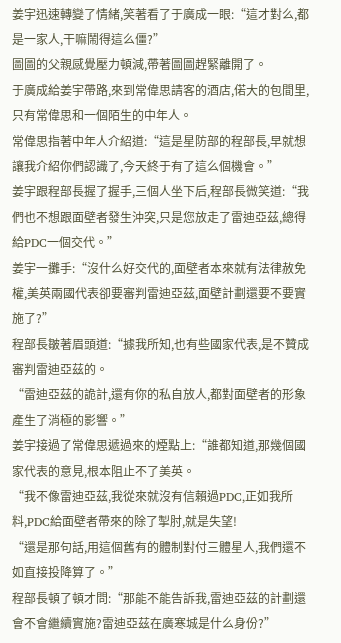姜宇迅速轉變了情緒,笑著看了于廣成一眼:“這才對么,都是一家人,干嘛鬧得這么僵?”
圖圖的父親感覺壓力頓減,帶著圖圖趕緊離開了。
于廣成給姜宇帶路,來到常偉思請客的酒店,偌大的包間里,只有常偉思和一個陌生的中年人。
常偉思指著中年人介紹道:“這是星防部的程部長,早就想讓我介紹你們認識了,今天終于有了這么個機會。”
姜宇跟程部長握了握手,三個人坐下后,程部長微笑道:“我們也不想跟面壁者發生沖突,只是您放走了雷迪亞茲,總得給PDC一個交代。”
姜宇一攤手:“沒什么好交代的,面壁者本來就有法律赦免權,美英兩國代表卻要審判雷迪亞茲,面壁計劃還要不要實施了?”
程部長皺著眉頭道:“據我所知,也有些國家代表,是不贊成審判雷迪亞茲的。
“雷迪亞茲的詭計,還有你的私自放人,都對面壁者的形象產生了消極的影響。”
姜宇接過了常偉思遞過來的煙點上:“誰都知道,那幾個國家代表的意見,根本阻止不了美英。
“我不像雷迪亞茲,我從來就沒有信賴過PDC,正如我所料,PDC給面壁者帶來的除了掣肘,就是失望!
“還是那句話,用這個舊有的體制對付三體星人,我們還不如直接投降算了。”
程部長頓了頓才問:“那能不能告訴我,雷迪亞茲的計劃還會不會繼續實施?雷迪亞茲在廣寒城是什么身份?”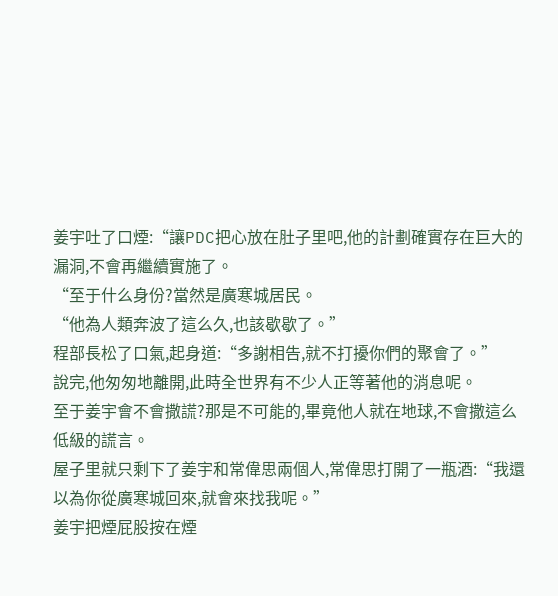姜宇吐了口煙:“讓PDC把心放在肚子里吧,他的計劃確實存在巨大的漏洞,不會再繼續實施了。
“至于什么身份?當然是廣寒城居民。
“他為人類奔波了這么久,也該歇歇了。”
程部長松了口氣,起身道:“多謝相告,就不打擾你們的聚會了。”
說完,他匆匆地離開,此時全世界有不少人正等著他的消息呢。
至于姜宇會不會撒謊?那是不可能的,畢竟他人就在地球,不會撒這么低級的謊言。
屋子里就只剩下了姜宇和常偉思兩個人,常偉思打開了一瓶酒:“我還以為你從廣寒城回來,就會來找我呢。”
姜宇把煙屁股按在煙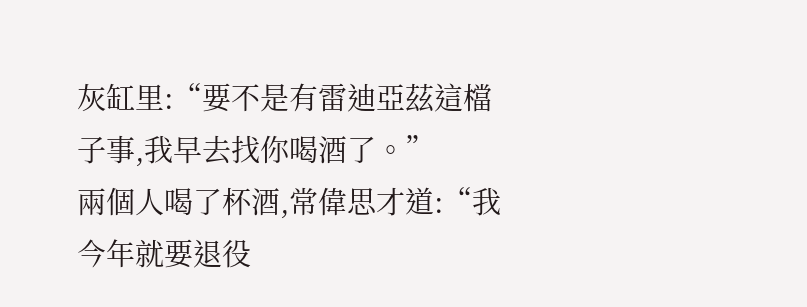灰缸里:“要不是有雷迪亞茲這檔子事,我早去找你喝酒了。”
兩個人喝了杯酒,常偉思才道:“我今年就要退役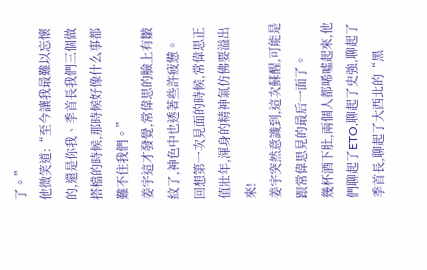了。”
他微笑道:“至今讓我最難以忘懷的,還是你我、季首長我們三個做搭檔的時候,那時候好像什么事都難不住我們。”
姜宇這才發覺,常偉思的臉上有皺紋了,神色中也透著些許疲憊。
回想第一次見面的時候,常偉思正值壯年,渾身的精神氣仿佛要溢出來!
姜宇突然意識到,這次蘇醒,可能是跟常偉思見的最后一面了。
幾杯酒下肚,兩個人都唏噓起來,他們聊起了ETO,聊起了史強,聊起了季首長,聊起了大西北的“黑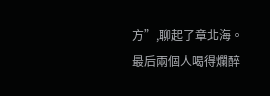方”,聊起了章北海。
最后兩個人喝得爛醉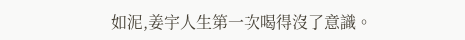如泥,姜宇人生第一次喝得沒了意識。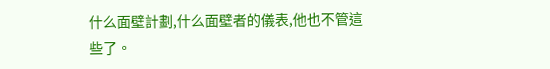什么面壁計劃,什么面壁者的儀表,他也不管這些了。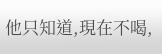他只知道,現在不喝,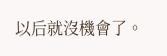以后就沒機會了。